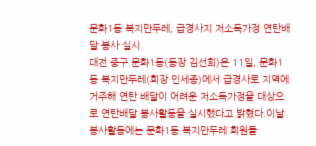문화1동 복지만두레, 급경사지 저소득가정 연탄배달 봉사 실시
대전 중구 문화1동(동장 김선희)은 11일, 문화1동 복지만두레(회장 인세종)에서 급경사로 지역에 거주해 연탄 배달이 어려운 저소득가정을 대상으로 연탄배달 봉사활동을 실시했다고 밝혔다.이날 봉사활동에는 문화1동 복지만두레 회원들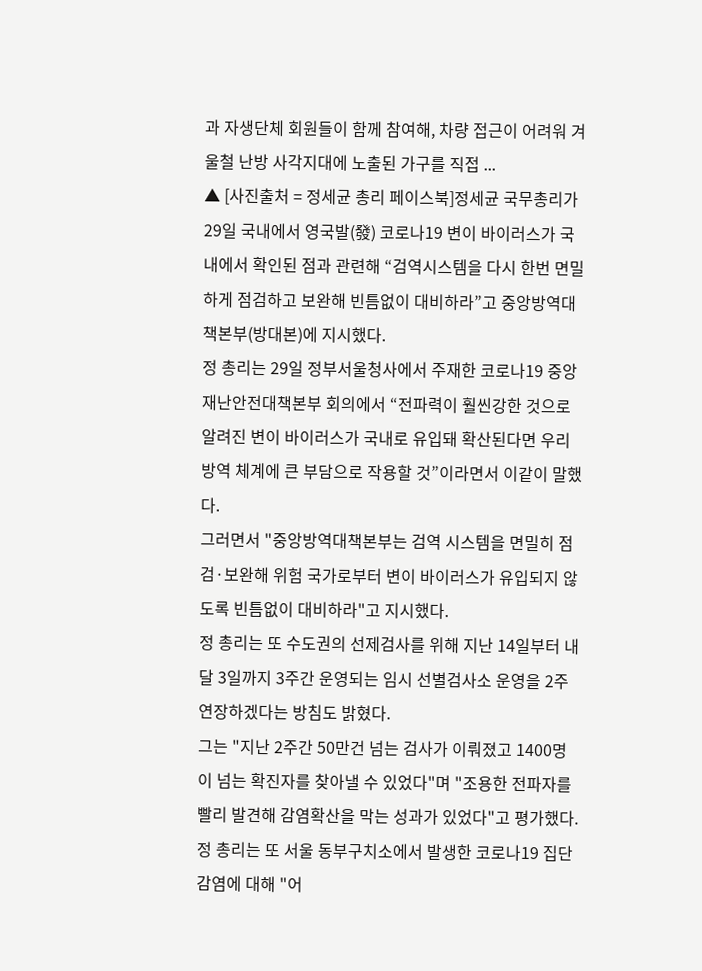과 자생단체 회원들이 함께 참여해, 차량 접근이 어려워 겨울철 난방 사각지대에 노출된 가구를 직접 ...
▲ [사진출처 = 정세균 총리 페이스북]정세균 국무총리가 29일 국내에서 영국발(發) 코로나19 변이 바이러스가 국내에서 확인된 점과 관련해 “검역시스템을 다시 한번 면밀하게 점검하고 보완해 빈틈없이 대비하라”고 중앙방역대책본부(방대본)에 지시했다.
정 총리는 29일 정부서울청사에서 주재한 코로나19 중앙재난안전대책본부 회의에서 “전파력이 훨씬강한 것으로 알려진 변이 바이러스가 국내로 유입돼 확산된다면 우리 방역 체계에 큰 부담으로 작용할 것”이라면서 이같이 말했다.
그러면서 "중앙방역대책본부는 검역 시스템을 면밀히 점검·보완해 위험 국가로부터 변이 바이러스가 유입되지 않도록 빈틈없이 대비하라"고 지시했다.
정 총리는 또 수도권의 선제검사를 위해 지난 14일부터 내달 3일까지 3주간 운영되는 임시 선별검사소 운영을 2주 연장하겠다는 방침도 밝혔다.
그는 "지난 2주간 50만건 넘는 검사가 이뤄졌고 1400명이 넘는 확진자를 찾아낼 수 있었다"며 "조용한 전파자를 빨리 발견해 감염확산을 막는 성과가 있었다"고 평가했다.
정 총리는 또 서울 동부구치소에서 발생한 코로나19 집단감염에 대해 "어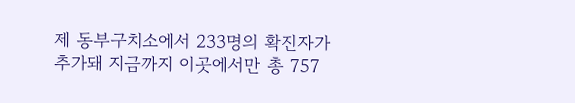제 동부구치소에서 233명의 확진자가 추가돼 지금까지 이곳에서만 총 757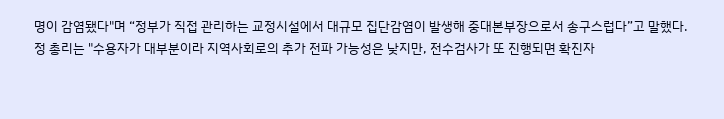명이 감염됐다"며 “정부가 직접 관리하는 교정시설에서 대규모 집단감염이 발생해 중대본부장으로서 송구스럽다”고 말했다.
정 총리는 "수용자가 대부분이라 지역사회로의 추가 전파 가능성은 낮지만, 전수검사가 또 진행되면 확진자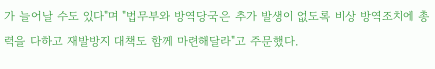가 늘어날 수도 있다"며 "법무부와 방역당국은 추가 발생이 없도록 비상 방역조치에 총력을 다하고 재발방지 대책도 함께 마련해달라"고 주문했다.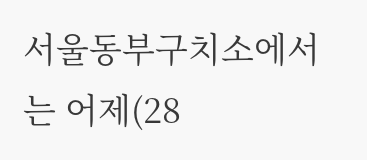서울동부구치소에서는 어제(28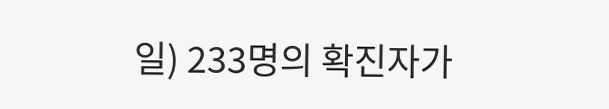일) 233명의 확진자가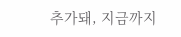추가돼, 지금까지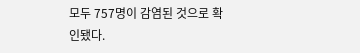모두 757명이 감염된 것으로 확인됐다.